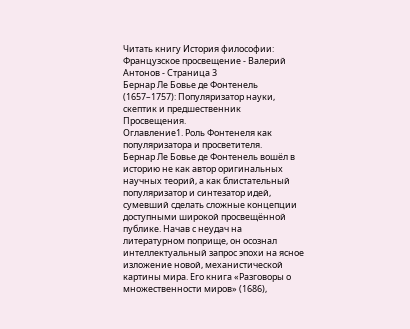Читать книгу История философии: Французское просвещение - Валерий Антонов - Страница 3
Бернар Ле Бовье де Фонтенель (1657–1757): Популяризатор науки, скептик и предшественник Просвещения.
Оглавление1. Роль Фонтенеля как популяризатора и просветителя.
Бернар Ле Бовье де Фонтенель вошёл в историю не как автор оригинальных научных теорий, а как блистательный популяризатор и синтезатор идей, сумевший сделать сложные концепции доступными широкой просвещённой публике. Начав с неудач на литературном поприще, он осознал интеллектуальный запрос эпохи на ясное изложение новой, механистической картины мира. Его книга «Разговоры о множественности миров» (1686),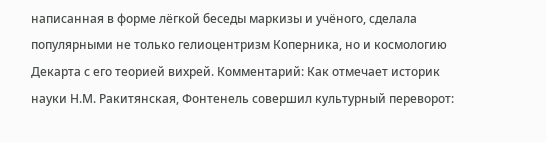написанная в форме лёгкой беседы маркизы и учёного, сделала популярными не только гелиоцентризм Коперника, но и космологию Декарта с его теорией вихрей. Комментарий: Как отмечает историк науки Н.М. Ракитянская, Фонтенель совершил культурный переворот: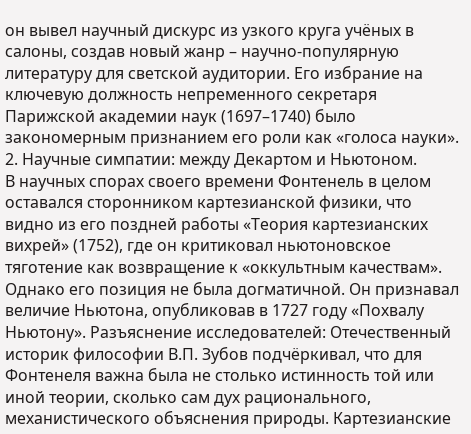он вывел научный дискурс из узкого круга учёных в салоны, создав новый жанр – научно-популярную литературу для светской аудитории. Его избрание на ключевую должность непременного секретаря Парижской академии наук (1697–1740) было закономерным признанием его роли как «голоса науки».
2. Научные симпатии: между Декартом и Ньютоном.
В научных спорах своего времени Фонтенель в целом оставался сторонником картезианской физики, что видно из его поздней работы «Теория картезианских вихрей» (1752), где он критиковал ньютоновское тяготение как возвращение к «оккультным качествам». Однако его позиция не была догматичной. Он признавал величие Ньютона, опубликовав в 1727 году «Похвалу Ньютону». Разъяснение исследователей: Отечественный историк философии В.П. Зубов подчёркивал, что для Фонтенеля важна была не столько истинность той или иной теории, сколько сам дух рационального, механистического объяснения природы. Картезианские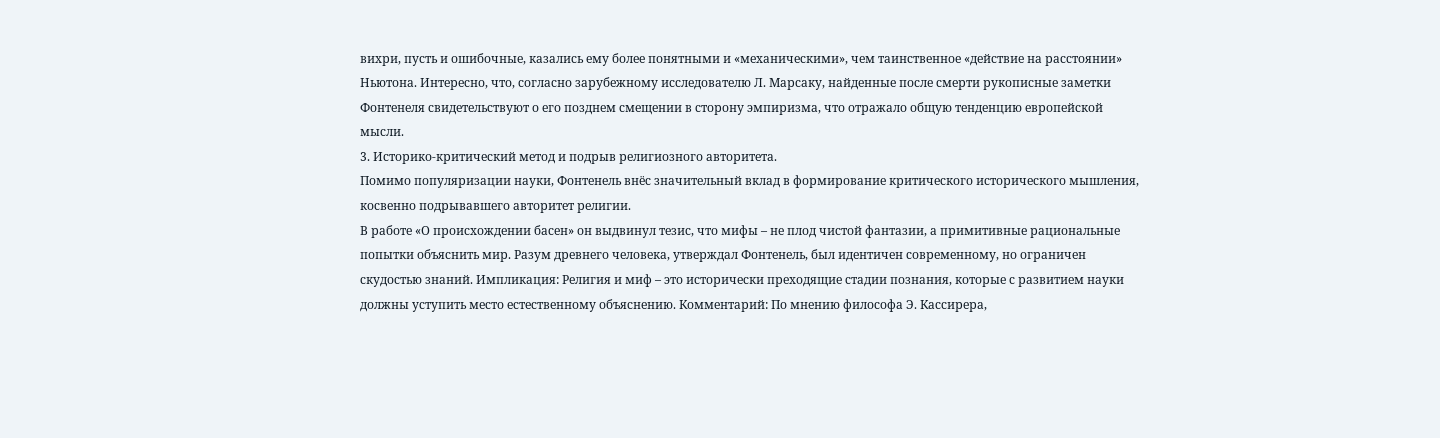вихри, пусть и ошибочные, казались ему более понятными и «механическими», чем таинственное «действие на расстоянии» Ньютона. Интересно, что, согласно зарубежному исследователю Л. Марсаку, найденные после смерти рукописные заметки Фонтенеля свидетельствуют о его позднем смещении в сторону эмпиризма, что отражало общую тенденцию европейской мысли.
3. Историко-критический метод и подрыв религиозного авторитета.
Помимо популяризации науки, Фонтенель внёс значительный вклад в формирование критического исторического мышления, косвенно подрывавшего авторитет религии.
В работе «О происхождении басен» он выдвинул тезис, что мифы – не плод чистой фантазии, а примитивные рациональные попытки объяснить мир. Разум древнего человека, утверждал Фонтенель, был идентичен современному, но ограничен скудостью знаний. Импликация: Религия и миф – это исторически преходящие стадии познания, которые с развитием науки должны уступить место естественному объяснению. Комментарий: По мнению философа Э. Кассирера,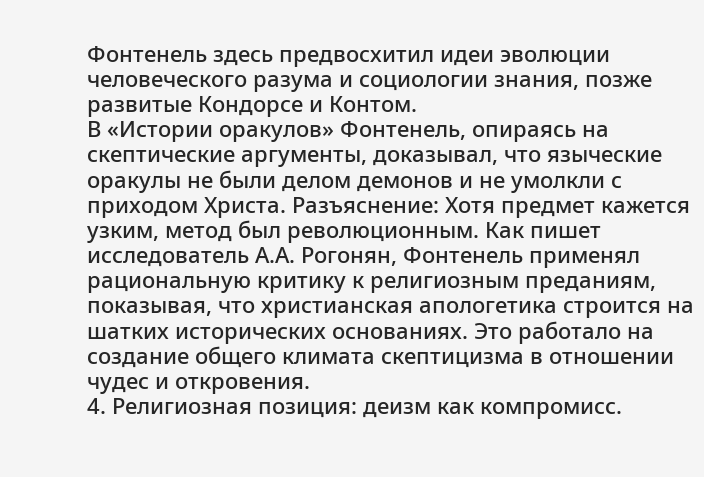Фонтенель здесь предвосхитил идеи эволюции человеческого разума и социологии знания, позже развитые Кондорсе и Контом.
В «Истории оракулов» Фонтенель, опираясь на скептические аргументы, доказывал, что языческие оракулы не были делом демонов и не умолкли с приходом Христа. Разъяснение: Хотя предмет кажется узким, метод был революционным. Как пишет исследователь А.А. Рогонян, Фонтенель применял рациональную критику к религиозным преданиям, показывая, что христианская апологетика строится на шатких исторических основаниях. Это работало на создание общего климата скептицизма в отношении чудес и откровения.
4. Религиозная позиция: деизм как компромисс.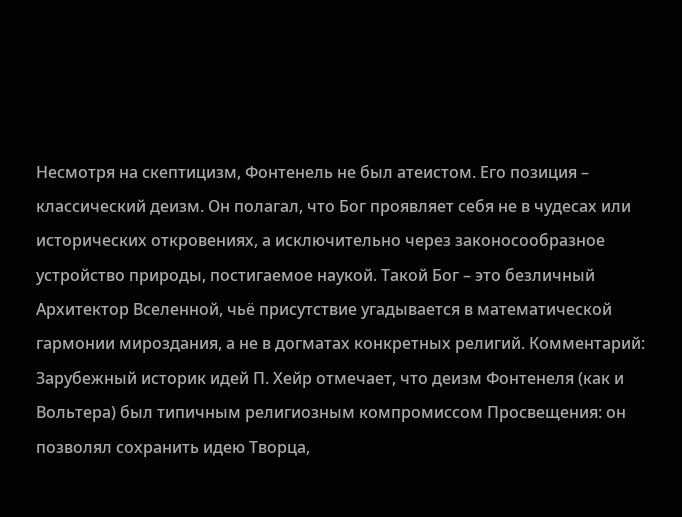Несмотря на скептицизм, Фонтенель не был атеистом. Его позиция – классический деизм. Он полагал, что Бог проявляет себя не в чудесах или исторических откровениях, а исключительно через законосообразное устройство природы, постигаемое наукой. Такой Бог – это безличный Архитектор Вселенной, чьё присутствие угадывается в математической гармонии мироздания, а не в догматах конкретных религий. Комментарий: Зарубежный историк идей П. Хейр отмечает, что деизм Фонтенеля (как и Вольтера) был типичным религиозным компромиссом Просвещения: он позволял сохранить идею Творца,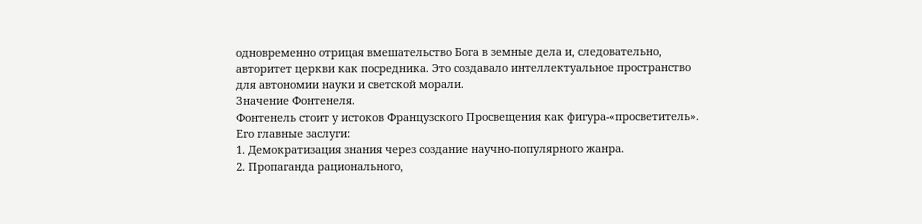одновременно отрицая вмешательство Бога в земные дела и, следовательно, авторитет церкви как посредника. Это создавало интеллектуальное пространство для автономии науки и светской морали.
Значение Фонтенеля.
Фонтенель стоит у истоков Французского Просвещения как фигура-«просветитель». Его главные заслуги:
1. Демократизация знания через создание научно-популярного жанра.
2. Пропаганда рационального,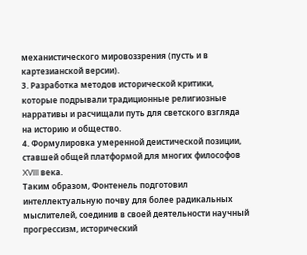механистического мировоззрения (пусть и в картезианской версии).
3. Разработка методов исторической критики, которые подрывали традиционные религиозные нарративы и расчищали путь для светского взгляда на историю и общество.
4. Формулировка умеренной деистической позиции, ставшей общей платформой для многих философов XVIII века.
Таким образом, Фонтенель подготовил интеллектуальную почву для более радикальных мыслителей, соединив в своей деятельности научный прогрессизм, исторический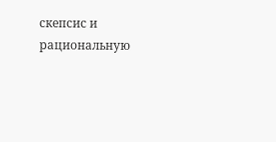скепсис и рациональную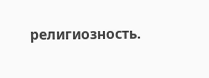религиозность.